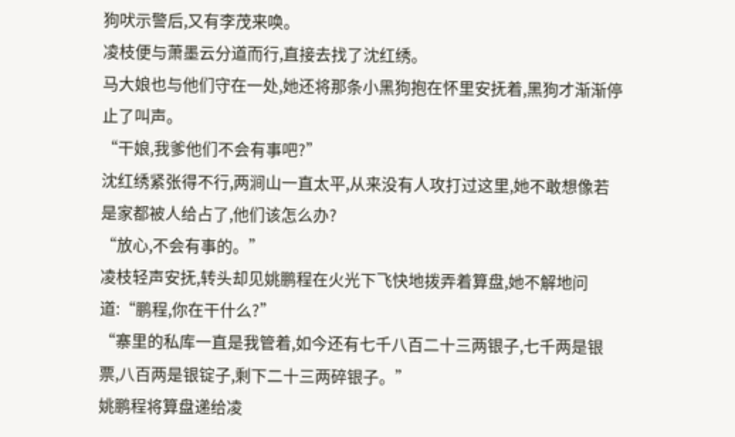狗吠示警后,又有李茂来唤。
凌枝便与萧墨云分道而行,直接去找了沈红绣。
马大娘也与他们守在一处,她还将那条小黑狗抱在怀里安抚着,黑狗才渐渐停止了叫声。
“干娘,我爹他们不会有事吧?”
沈红绣紧张得不行,两涧山一直太平,从来没有人攻打过这里,她不敢想像若是家都被人给占了,他们该怎么办?
“放心,不会有事的。”
凌枝轻声安抚,转头却见姚鹏程在火光下飞快地拨弄着算盘,她不解地问道:“鹏程,你在干什么?”
“寨里的私库一直是我管着,如今还有七千八百二十三两银子,七千两是银票,八百两是银锭子,剩下二十三两碎银子。”
姚鹏程将算盘递给凌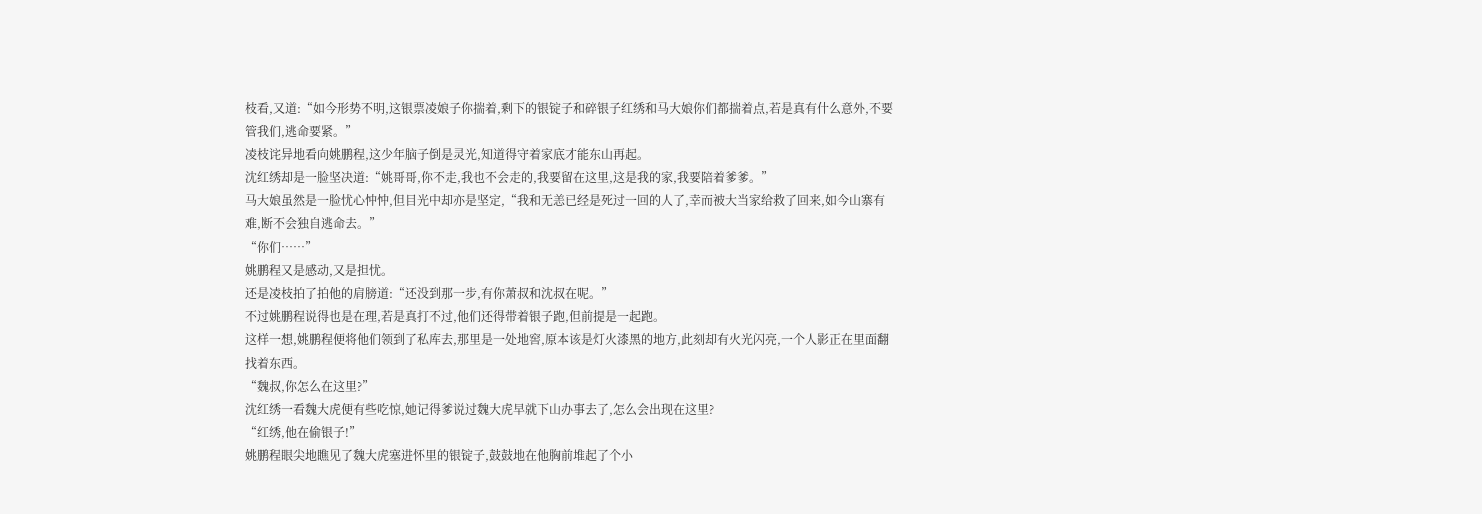枝看,又道:“如今形势不明,这银票凌娘子你揣着,剩下的银锭子和碎银子红绣和马大娘你们都揣着点,若是真有什么意外,不要管我们,逃命要紧。”
凌枝诧异地看向姚鹏程,这少年脑子倒是灵光,知道得守着家底才能东山再起。
沈红绣却是一脸坚决道:“姚哥哥,你不走,我也不会走的,我要留在这里,这是我的家,我要陪着爹爹。”
马大娘虽然是一脸忧心忡忡,但目光中却亦是坚定,“我和无恙已经是死过一回的人了,幸而被大当家给救了回来,如今山寨有难,断不会独自逃命去。”
“你们……”
姚鹏程又是感动,又是担忧。
还是凌枝拍了拍他的肩膀道:“还没到那一步,有你萧叔和沈叔在呢。”
不过姚鹏程说得也是在理,若是真打不过,他们还得带着银子跑,但前提是一起跑。
这样一想,姚鹏程便将他们领到了私库去,那里是一处地窖,原本该是灯火漆黑的地方,此刻却有火光闪亮,一个人影正在里面翻找着东西。
“魏叔,你怎么在这里?”
沈红绣一看魏大虎便有些吃惊,她记得爹说过魏大虎早就下山办事去了,怎么会出现在这里?
“红绣,他在偷银子!”
姚鹏程眼尖地瞧见了魏大虎塞进怀里的银锭子,鼓鼓地在他胸前堆起了个小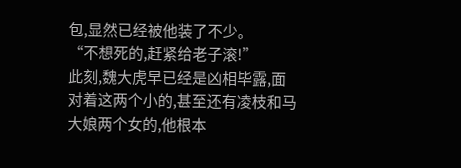包,显然已经被他装了不少。
“不想死的,赶紧给老子滚!”
此刻,魏大虎早已经是凶相毕露,面对着这两个小的,甚至还有凌枝和马大娘两个女的,他根本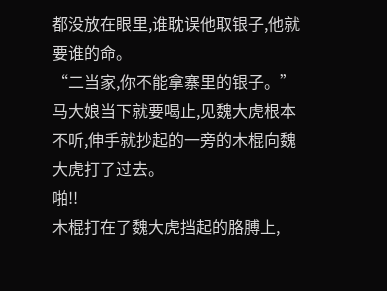都没放在眼里,谁耽误他取银子,他就要谁的命。
“二当家,你不能拿寨里的银子。”
马大娘当下就要喝止,见魏大虎根本不听,伸手就抄起的一旁的木棍向魏大虎打了过去。
啪!!
木棍打在了魏大虎挡起的胳膊上,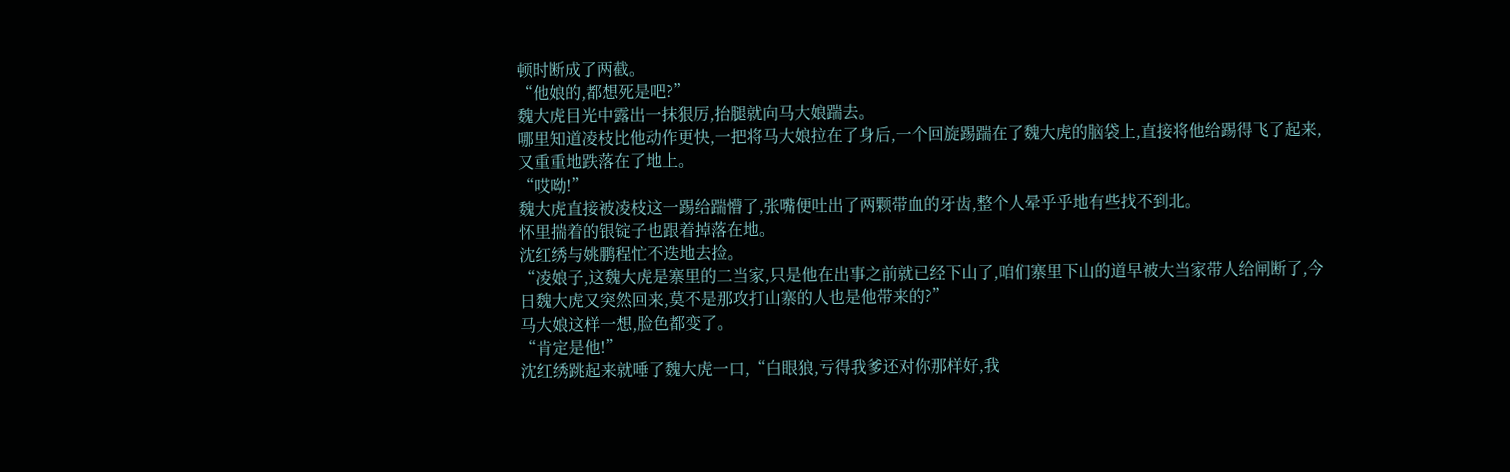顿时断成了两截。
“他娘的,都想死是吧?”
魏大虎目光中露出一抹狠厉,抬腿就向马大娘踹去。
哪里知道凌枝比他动作更快,一把将马大娘拉在了身后,一个回旋踢踹在了魏大虎的脑袋上,直接将他给踢得飞了起来,又重重地跌落在了地上。
“哎呦!”
魏大虎直接被凌枝这一踢给踹懵了,张嘴便吐出了两颗带血的牙齿,整个人晕乎乎地有些找不到北。
怀里揣着的银锭子也跟着掉落在地。
沈红绣与姚鹏程忙不迭地去捡。
“凌娘子,这魏大虎是寨里的二当家,只是他在出事之前就已经下山了,咱们寨里下山的道早被大当家带人给闸断了,今日魏大虎又突然回来,莫不是那攻打山寨的人也是他带来的?”
马大娘这样一想,脸色都变了。
“肯定是他!”
沈红绣跳起来就唾了魏大虎一口,“白眼狼,亏得我爹还对你那样好,我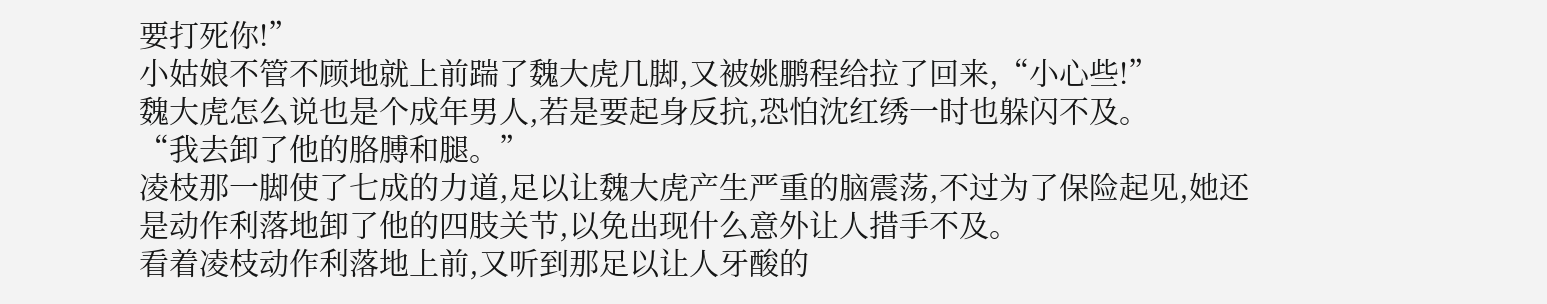要打死你!”
小姑娘不管不顾地就上前踹了魏大虎几脚,又被姚鹏程给拉了回来,“小心些!”
魏大虎怎么说也是个成年男人,若是要起身反抗,恐怕沈红绣一时也躲闪不及。
“我去卸了他的胳膊和腿。”
凌枝那一脚使了七成的力道,足以让魏大虎产生严重的脑震荡,不过为了保险起见,她还是动作利落地卸了他的四肢关节,以免出现什么意外让人措手不及。
看着凌枝动作利落地上前,又听到那足以让人牙酸的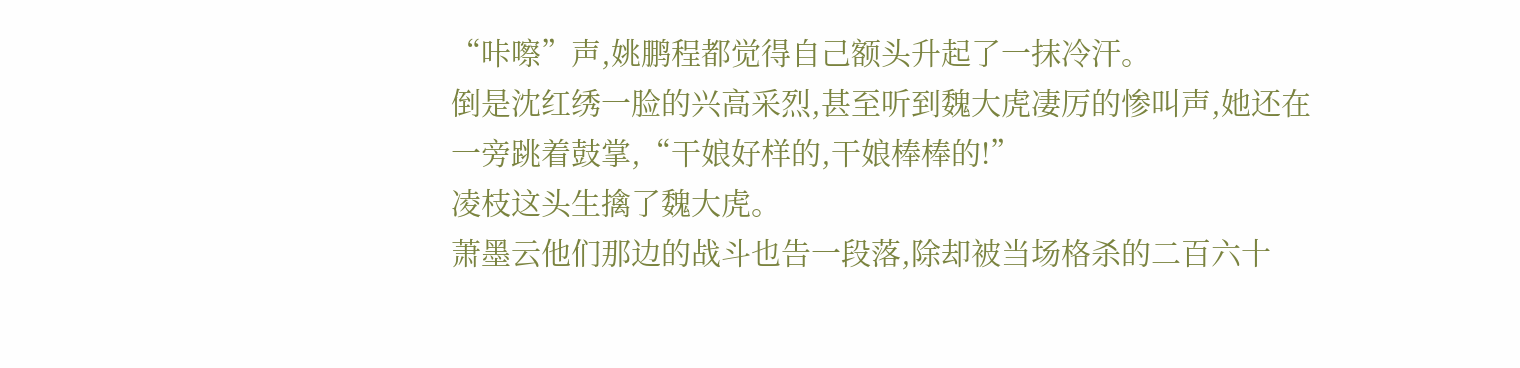“咔嚓”声,姚鹏程都觉得自己额头升起了一抹冷汗。
倒是沈红绣一脸的兴高采烈,甚至听到魏大虎凄厉的惨叫声,她还在一旁跳着鼓掌,“干娘好样的,干娘棒棒的!”
凌枝这头生擒了魏大虎。
萧墨云他们那边的战斗也告一段落,除却被当场格杀的二百六十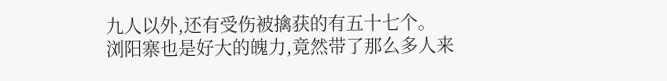九人以外,还有受伤被擒获的有五十七个。
浏阳寨也是好大的魄力,竟然带了那么多人来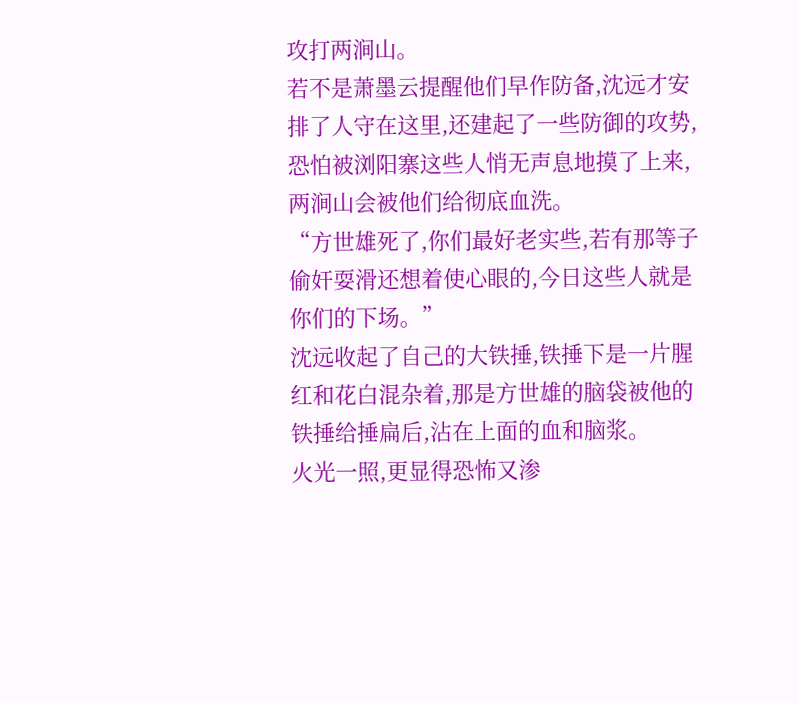攻打两涧山。
若不是萧墨云提醒他们早作防备,沈远才安排了人守在这里,还建起了一些防御的攻势,恐怕被浏阳寨这些人悄无声息地摸了上来,两涧山会被他们给彻底血洗。
“方世雄死了,你们最好老实些,若有那等子偷奸耍滑还想着使心眼的,今日这些人就是你们的下场。”
沈远收起了自己的大铁捶,铁捶下是一片腥红和花白混杂着,那是方世雄的脑袋被他的铁捶给捶扁后,沾在上面的血和脑浆。
火光一照,更显得恐怖又渗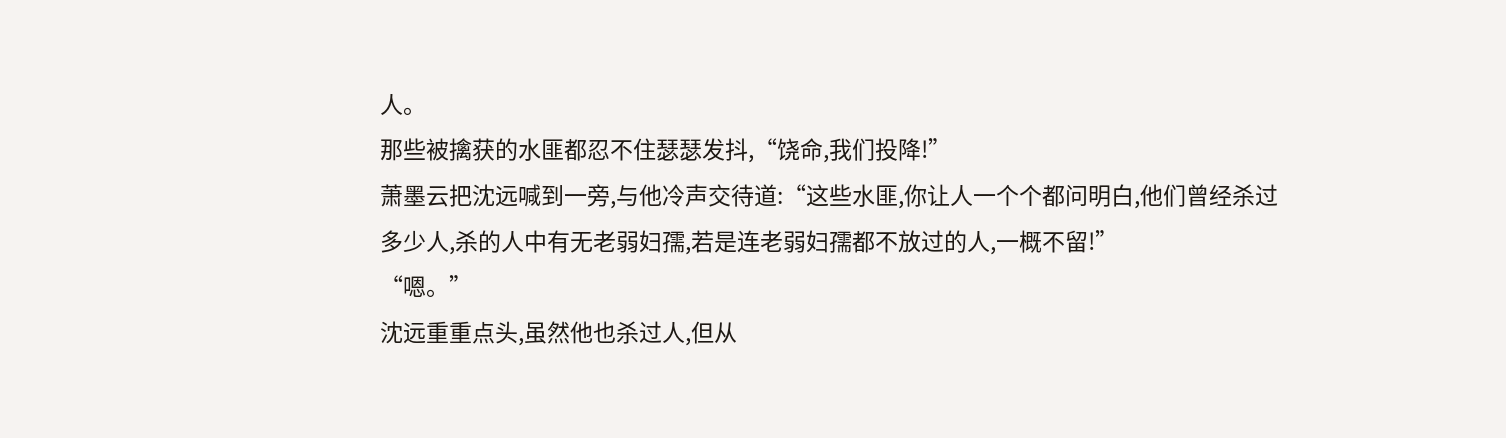人。
那些被擒获的水匪都忍不住瑟瑟发抖,“饶命,我们投降!”
萧墨云把沈远喊到一旁,与他冷声交待道:“这些水匪,你让人一个个都问明白,他们曾经杀过多少人,杀的人中有无老弱妇孺,若是连老弱妇孺都不放过的人,一概不留!”
“嗯。”
沈远重重点头,虽然他也杀过人,但从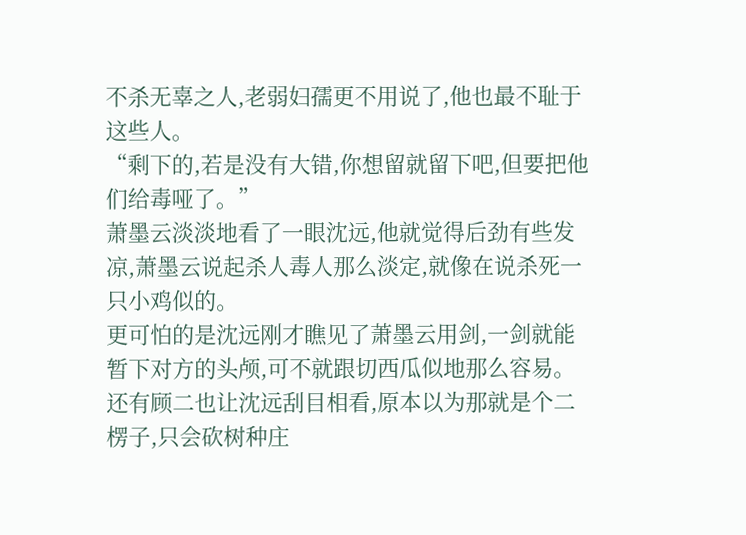不杀无辜之人,老弱妇孺更不用说了,他也最不耻于这些人。
“剩下的,若是没有大错,你想留就留下吧,但要把他们给毒哑了。”
萧墨云淡淡地看了一眼沈远,他就觉得后劲有些发凉,萧墨云说起杀人毒人那么淡定,就像在说杀死一只小鸡似的。
更可怕的是沈远刚才瞧见了萧墨云用剑,一剑就能暂下对方的头颅,可不就跟切西瓜似地那么容易。
还有顾二也让沈远刮目相看,原本以为那就是个二楞子,只会砍树种庄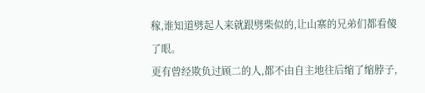稼,谁知道劈起人来就跟劈柴似的,让山寨的兄弟们都看傻了眼。
更有曾经欺负过顾二的人,都不由自主地往后缩了缩脖子,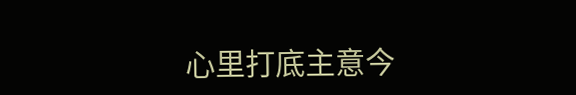心里打底主意今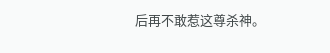后再不敢惹这尊杀神。